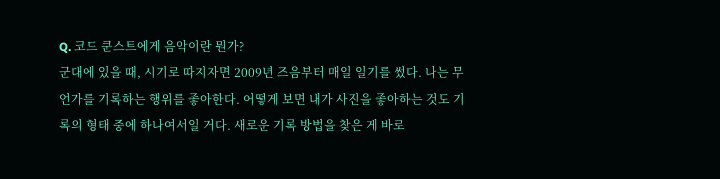Q. 코드 쿤스트에게 음악이란 뭔가?
군대에 있을 때, 시기로 따지자면 2009년 즈음부터 매일 일기를 썼다. 나는 무언가를 기록하는 행위를 좋아한다. 어떻게 보면 내가 사진을 좋아하는 것도 기록의 형태 중에 하나여서일 거다. 새로운 기록 방법을 찾은 게 바로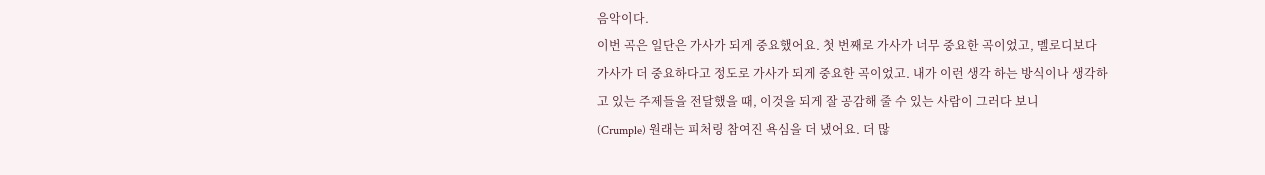음악이다.
이번 곡은 일단은 가사가 되게 중요했어요. 첫 번째로 가사가 너무 중요한 곡이었고, 멜로디보다 가사가 더 중요하다고 정도로 가사가 되게 중요한 곡이었고. 내가 이런 생각 하는 방식이나 생각하고 있는 주제들을 전달했을 때, 이것을 되게 잘 공감해 줄 수 있는 사람이 그러다 보니
(Crumple) 원래는 피처링 참여진 욕심을 더 냈어요. 더 많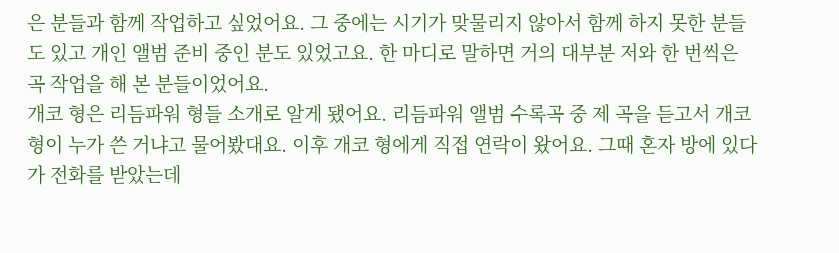은 분들과 함께 작업하고 싶었어요. 그 중에는 시기가 맞물리지 않아서 함께 하지 못한 분들도 있고 개인 앨범 준비 중인 분도 있었고요. 한 마디로 말하면 거의 대부분 저와 한 번씩은 곡 작업을 해 본 분들이었어요.
개코 형은 리듬파워 형들 소개로 알게 됐어요. 리듬파워 앨범 수록곡 중 제 곡을 듣고서 개코 형이 누가 쓴 거냐고 물어봤대요. 이후 개코 형에게 직접 연락이 왔어요. 그때 혼자 방에 있다가 전화를 받았는데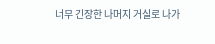너무 긴장한 나머지 거실로 나가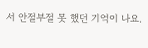서 안절부절 못 했던 기억이 나요.